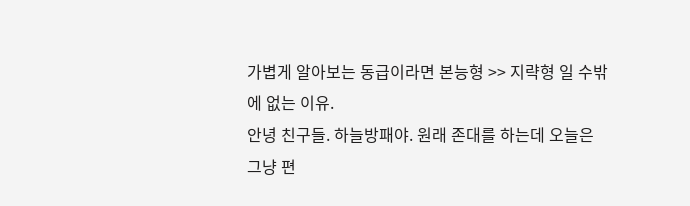가볍게 알아보는 동급이라면 본능형 >> 지략형 일 수밖에 없는 이유.
안녕 친구들. 하늘방패야. 원래 존대를 하는데 오늘은 그냥 편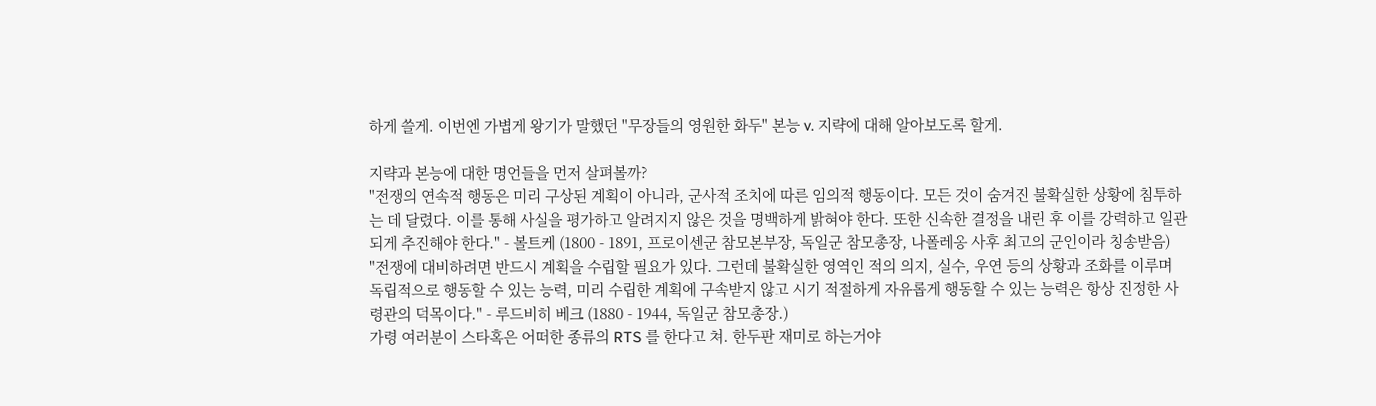하게 쓸게. 이번엔 가볍게 왕기가 말했던 "무장들의 영원한 화두" 본능 v. 지략에 대해 알아보도록 할게.

지략과 본능에 대한 명언들을 먼저 살펴볼까?
"전쟁의 연속적 행동은 미리 구상된 계획이 아니라, 군사적 조치에 따른 임의적 행동이다. 모든 것이 숨겨진 불확실한 상황에 침투하는 데 달렸다. 이를 통해 사실을 평가하고 알려지지 않은 것을 명백하게 밝혀야 한다. 또한 신속한 결정을 내린 후 이를 강력하고 일관되게 추진해야 한다." - 볼트케 (1800 - 1891, 프로이센군 참모본부장, 독일군 참모총장, 나폴레옹 사후 최고의 군인이라 칭송받음)
"전쟁에 대비하려면 반드시 계획을 수립할 필요가 있다. 그런데 불확실한 영역인 적의 의지, 실수, 우연 등의 상황과 조화를 이루며 독립적으로 행동할 수 있는 능력, 미리 수립한 계획에 구속받지 않고 시기 적절하게 자유롭게 행동할 수 있는 능력은 항상 진정한 사령관의 덕목이다." - 루드비히 베크 (1880 - 1944, 독일군 참모총장.)
가령 여러분이 스타혹은 어떠한 종류의 RTS 를 한다고 쳐. 한두판 재미로 하는거야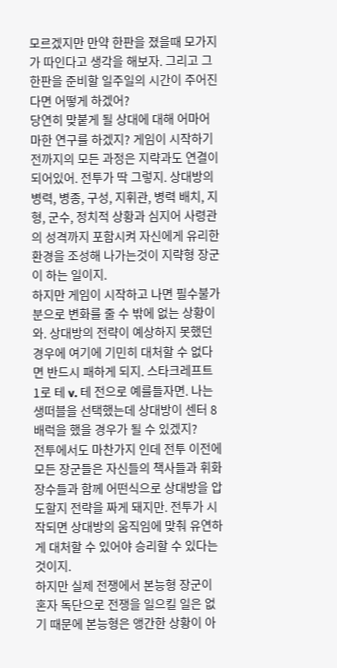모르겠지만 만약 한판을 졌을때 모가지가 따인다고 생각을 해보자. 그리고 그 한판을 준비할 일주일의 시간이 주어진다면 어떻게 하겠어?
당연히 맞붙게 될 상대에 대해 어마어마한 연구를 하겠지? 게임이 시작하기 전까지의 모든 과정은 지략과도 연결이 되어있어. 전투가 딱 그렇지. 상대방의 병력, 병종, 구성, 지휘관, 병력 배치, 지형, 군수, 정치적 상황과 심지어 사령관의 성격까지 포함시켜 자신에게 유리한 환경을 조성해 나가는것이 지략형 장군이 하는 일이지.
하지만 게임이 시작하고 나면 필수불가분으로 변화를 줄 수 밖에 없는 상황이 와. 상대방의 전략이 예상하지 못했던 경우에 여기에 기민히 대처할 수 없다면 반드시 패하게 되지. 스타크레프트 1로 테 v. 테 전으로 예를들자면. 나는 생떠블을 선택했는데 상대방이 센터 8배럭을 했을 경우가 될 수 있겠지?
전투에서도 마찬가지 인데 전투 이전에 모든 장군들은 자신들의 책사들과 휘화 장수들과 함께 어떤식으로 상대방을 압도할지 전략을 짜게 돼지만. 전투가 시작되면 상대방의 움직임에 맞춰 유연하게 대처할 수 있어야 승리할 수 있다는 것이지.
하지만 실제 전쟁에서 본능형 장군이 혼자 독단으로 전쟁을 일으킬 일은 없기 때문에 본능형은 앵간한 상황이 아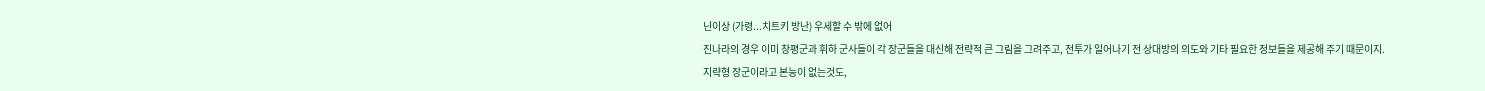닌이상 (가령...치트키 방난) 우세할 수 밖에 없어
진나라의 경우 이미 창평군과 휘하 군사들이 각 장군들을 대신해 전략적 큰 그림을 그려주고, 전투가 일어나기 전 상대방의 의도와 기타 필요한 정보들을 제공해 주기 때문이지.
지략형 장군이라고 본능이 없는것도,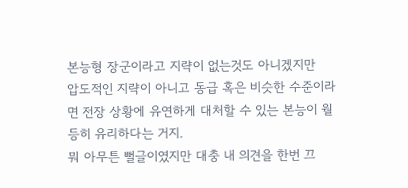본능형 장군이라고 지략이 없는것도 아니겠지만
압도적인 지략이 아니고 동급 혹은 비슷한 수준이라면 전장 상황에 유연하게 대처할 수 있는 본능이 월등히 유리하다는 거지.
뭐 아무튼 뻘글이였지만 대충 내 의견을 한번 끄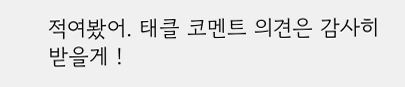적여봤어. 태클 코멘트 의견은 감사히 받을게 !